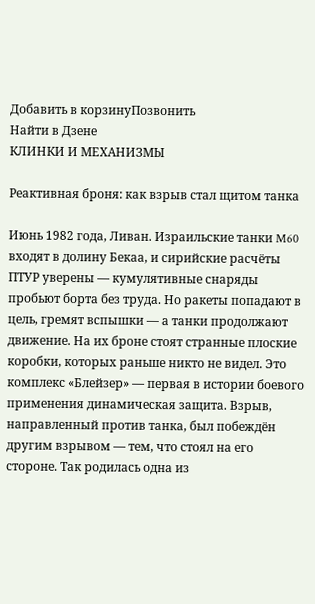Добавить в корзинуПозвонить
Найти в Дзене
КЛИНКИ И МЕХАНИЗМЫ

Реактивная броня: как взрыв стал щитом танка

Июнь 1982 года, Ливан. Израильские танки M60 входят в долину Бекаа, и сирийские расчёты ПТУР уверены — кумулятивные снаряды пробьют борта без труда. Но ракеты попадают в цель, гремят вспышки — а танки продолжают движение. На их броне стоят странные плоские коробки, которых раньше никто не видел. Это комплекс «Блейзер» — первая в истории боевого применения динамическая защита. Взрыв, направленный против танка, был побеждён другим взрывом — тем, что стоял на его стороне. Так родилась одна из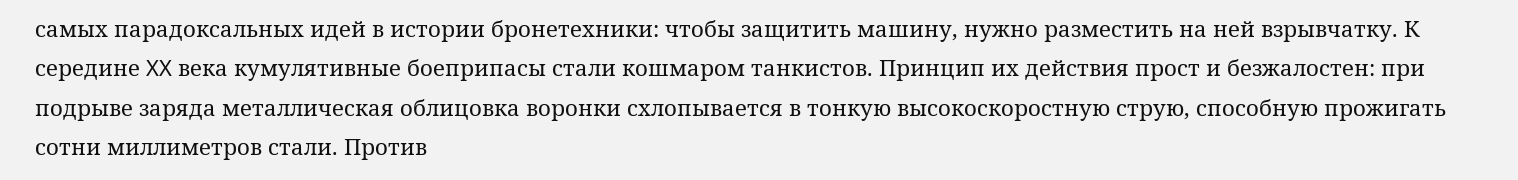самых парадоксальных идей в истории бронетехники: чтобы защитить машину, нужно разместить на ней взрывчатку. К середине XX века кумулятивные боеприпасы стали кошмаром танкистов. Принцип их действия прост и безжалостен: при подрыве заряда металлическая облицовка воронки схлопывается в тонкую высокоскоростную струю, способную прожигать сотни миллиметров стали. Против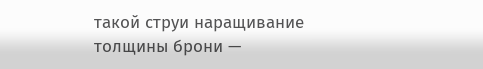такой струи наращивание толщины брони —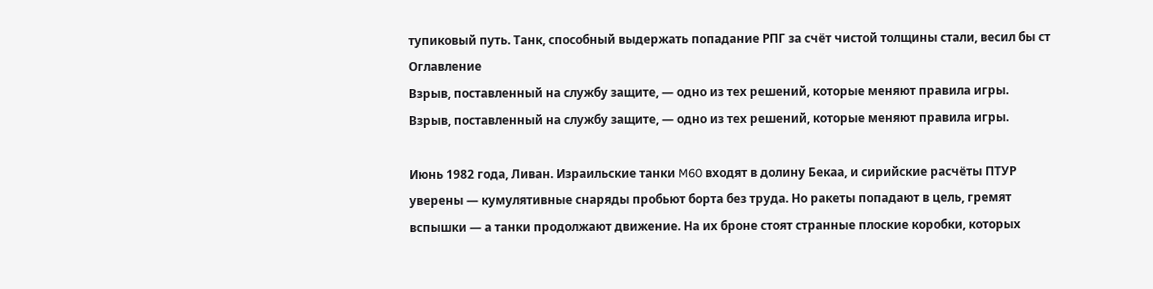тупиковый путь. Танк, способный выдержать попадание РПГ за счёт чистой толщины стали, весил бы ст
Оглавление
Взрыв, поставленный на службу защите, — одно из тех решений, которые меняют правила игры.
Взрыв, поставленный на службу защите, — одно из тех решений, которые меняют правила игры.

Июнь 1982 года, Ливан. Израильские танки M60 входят в долину Бекаа, и сирийские расчёты ПТУР уверены — кумулятивные снаряды пробьют борта без труда. Но ракеты попадают в цель, гремят вспышки — а танки продолжают движение. На их броне стоят странные плоские коробки, которых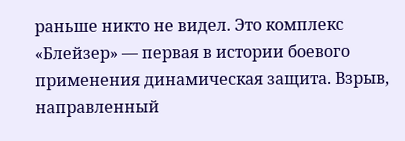раньше никто не видел. Это комплекс «Блейзер» — первая в истории боевого применения динамическая защита. Взрыв, направленный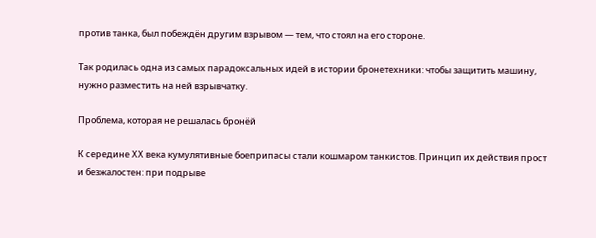против танка, был побеждён другим взрывом — тем, что стоял на его стороне.

Так родилась одна из самых парадоксальных идей в истории бронетехники: чтобы защитить машину, нужно разместить на ней взрывчатку.

Проблема, которая не решалась бронёй

К середине XX века кумулятивные боеприпасы стали кошмаром танкистов. Принцип их действия прост и безжалостен: при подрыве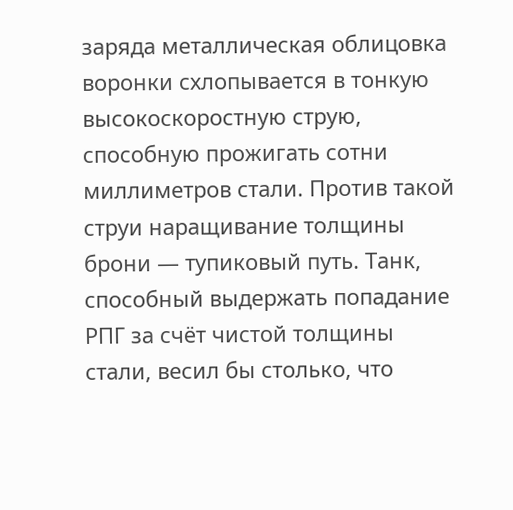заряда металлическая облицовка воронки схлопывается в тонкую высокоскоростную струю, способную прожигать сотни миллиметров стали. Против такой струи наращивание толщины брони — тупиковый путь. Танк, способный выдержать попадание РПГ за счёт чистой толщины стали, весил бы столько, что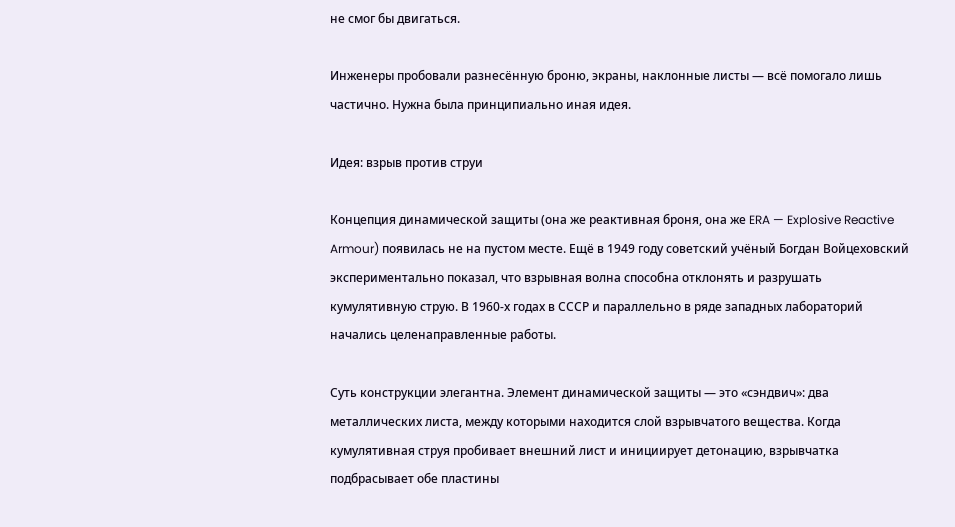не смог бы двигаться.

Инженеры пробовали разнесённую броню, экраны, наклонные листы — всё помогало лишь частично. Нужна была принципиально иная идея.

Идея: взрыв против струи

Концепция динамической защиты (она же реактивная броня, она же ERA — Explosive Reactive Armour) появилась не на пустом месте. Ещё в 1949 году советский учёный Богдан Войцеховский экспериментально показал, что взрывная волна способна отклонять и разрушать кумулятивную струю. В 1960-х годах в СССР и параллельно в ряде западных лабораторий начались целенаправленные работы.

Суть конструкции элегантна. Элемент динамической защиты — это «сэндвич»: два металлических листа, между которыми находится слой взрывчатого вещества. Когда кумулятивная струя пробивает внешний лист и инициирует детонацию, взрывчатка подбрасывает обе пластины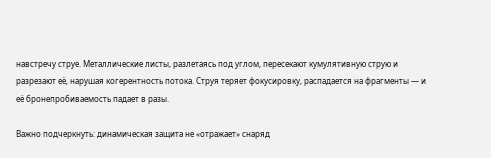навстречу струе. Металлические листы, разлетаясь под углом, пересекают кумулятивную струю и разрезают её, нарушая когерентность потока. Струя теряет фокусировку, распадается на фрагменты — и её бронепробиваемость падает в разы.

Важно подчеркнуть: динамическая защита не «отражает» снаряд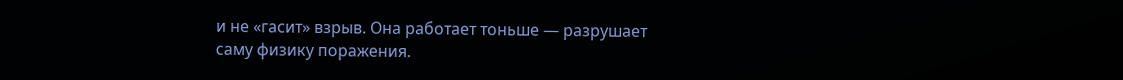и не «гасит» взрыв. Она работает тоньше — разрушает саму физику поражения.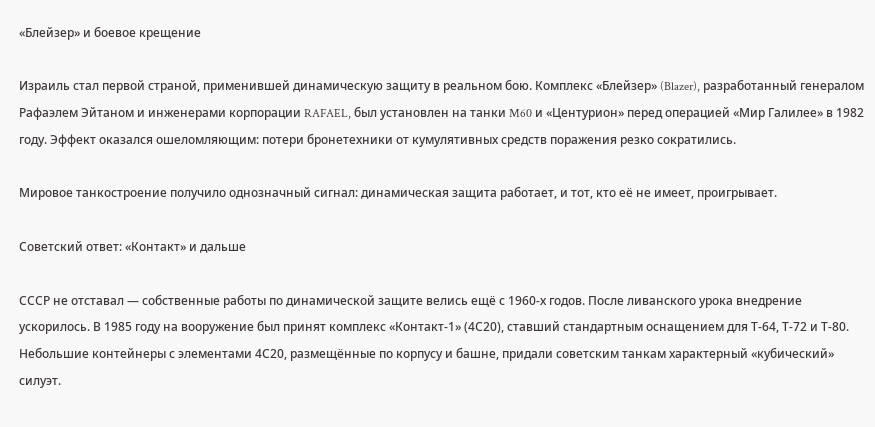«Блейзер» и боевое крещение

Израиль стал первой страной, применившей динамическую защиту в реальном бою. Комплекс «Блейзер» (Blazer), разработанный генералом Рафаэлем Эйтаном и инженерами корпорации RAFAEL, был установлен на танки M60 и «Центурион» перед операцией «Мир Галилее» в 1982 году. Эффект оказался ошеломляющим: потери бронетехники от кумулятивных средств поражения резко сократились.

Мировое танкостроение получило однозначный сигнал: динамическая защита работает, и тот, кто её не имеет, проигрывает.

Советский ответ: «Контакт» и дальше

СССР не отставал — собственные работы по динамической защите велись ещё с 1960-х годов. После ливанского урока внедрение ускорилось. В 1985 году на вооружение был принят комплекс «Контакт-1» (4С20), ставший стандартным оснащением для Т-64, Т-72 и Т-80. Небольшие контейнеры с элементами 4С20, размещённые по корпусу и башне, придали советским танкам характерный «кубический» силуэт.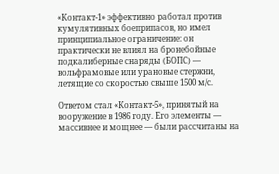«Контакт-1» эффективно работал против кумулятивных боеприпасов, но имел принципиальное ограничение: он практически не влиял на бронебойные подкалиберные снаряды (БОПС) — вольфрамовые или урановые стержни, летящие со скоростью свыше 1500 м/с.

Ответом стал «Контакт-5», принятый на вооружение в 1986 году. Его элементы — массивнее и мощнее — были рассчитаны на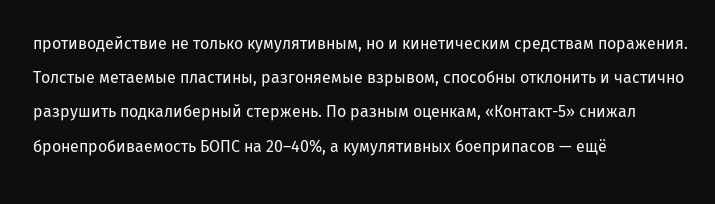противодействие не только кумулятивным, но и кинетическим средствам поражения. Толстые метаемые пластины, разгоняемые взрывом, способны отклонить и частично разрушить подкалиберный стержень. По разным оценкам, «Контакт-5» снижал бронепробиваемость БОПС на 20–40%, а кумулятивных боеприпасов — ещё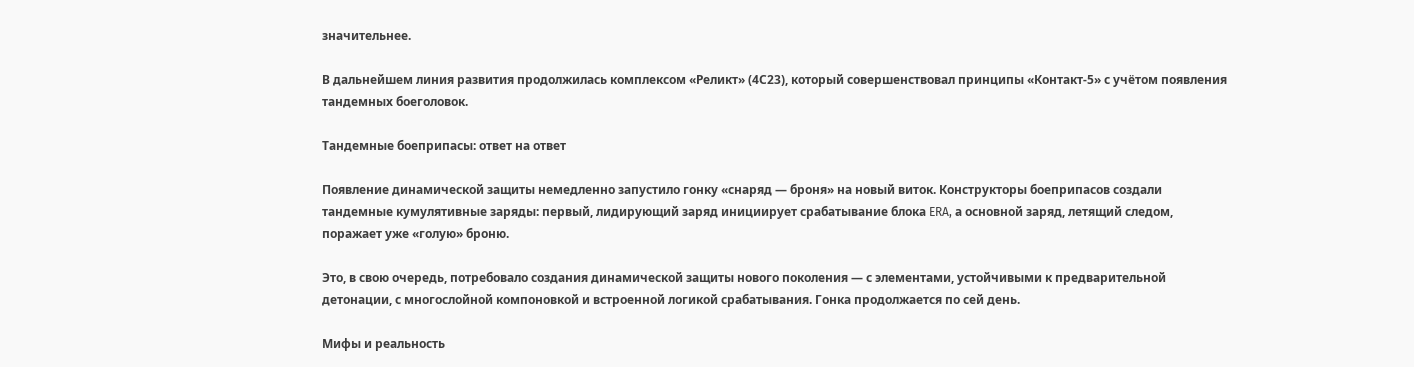значительнее.

В дальнейшем линия развития продолжилась комплексом «Реликт» (4С23), который совершенствовал принципы «Контакт-5» с учётом появления тандемных боеголовок.

Тандемные боеприпасы: ответ на ответ

Появление динамической защиты немедленно запустило гонку «снаряд — броня» на новый виток. Конструкторы боеприпасов создали тандемные кумулятивные заряды: первый, лидирующий заряд инициирует срабатывание блока ERA, а основной заряд, летящий следом, поражает уже «голую» броню.

Это, в свою очередь, потребовало создания динамической защиты нового поколения — с элементами, устойчивыми к предварительной детонации, с многослойной компоновкой и встроенной логикой срабатывания. Гонка продолжается по сей день.

Мифы и реальность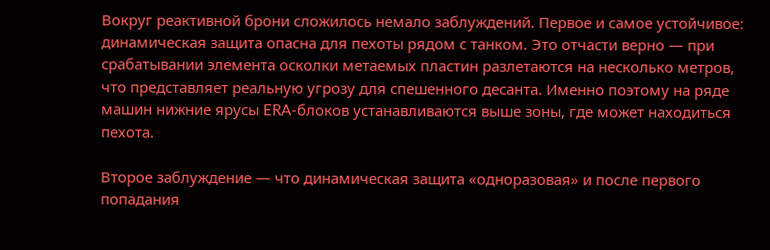Вокруг реактивной брони сложилось немало заблуждений. Первое и самое устойчивое: динамическая защита опасна для пехоты рядом с танком. Это отчасти верно — при срабатывании элемента осколки метаемых пластин разлетаются на несколько метров, что представляет реальную угрозу для спешенного десанта. Именно поэтому на ряде машин нижние ярусы ERA-блоков устанавливаются выше зоны, где может находиться пехота.

Второе заблуждение — что динамическая защита «одноразовая» и после первого попадания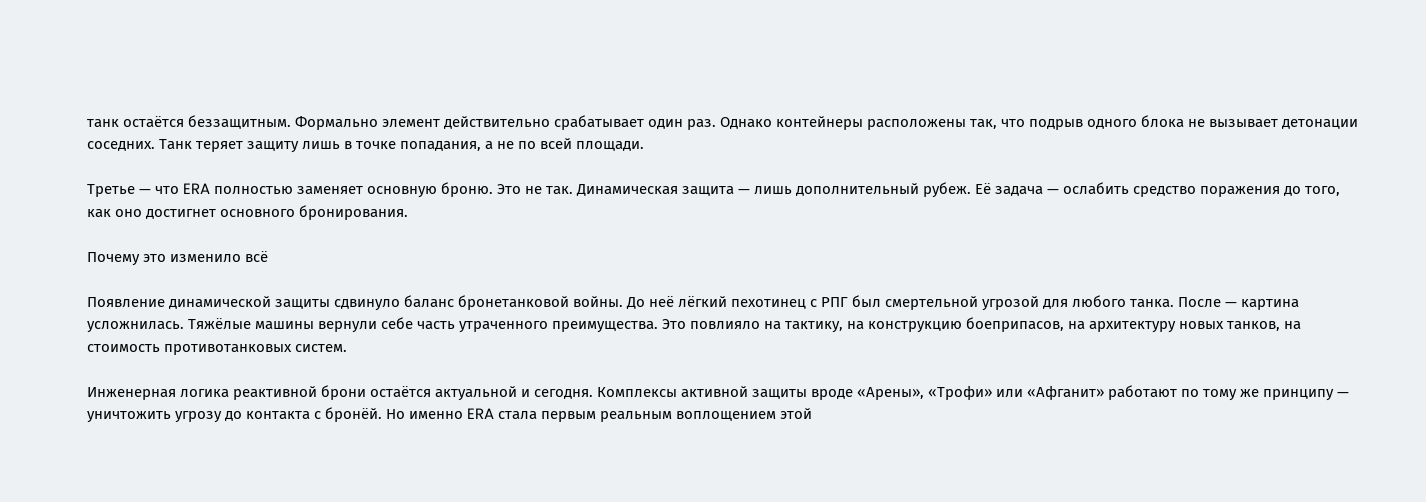танк остаётся беззащитным. Формально элемент действительно срабатывает один раз. Однако контейнеры расположены так, что подрыв одного блока не вызывает детонации соседних. Танк теряет защиту лишь в точке попадания, а не по всей площади.

Третье — что ERA полностью заменяет основную броню. Это не так. Динамическая защита — лишь дополнительный рубеж. Её задача — ослабить средство поражения до того, как оно достигнет основного бронирования.

Почему это изменило всё

Появление динамической защиты сдвинуло баланс бронетанковой войны. До неё лёгкий пехотинец с РПГ был смертельной угрозой для любого танка. После — картина усложнилась. Тяжёлые машины вернули себе часть утраченного преимущества. Это повлияло на тактику, на конструкцию боеприпасов, на архитектуру новых танков, на стоимость противотанковых систем.

Инженерная логика реактивной брони остаётся актуальной и сегодня. Комплексы активной защиты вроде «Арены», «Трофи» или «Афганит» работают по тому же принципу — уничтожить угрозу до контакта с бронёй. Но именно ERA стала первым реальным воплощением этой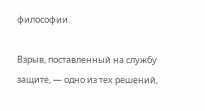философии.

Взрыв, поставленный на службу защите, — одно из тех решений,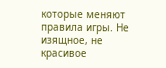которые меняют правила игры. Не изящное, не красивое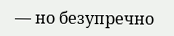— но безупречно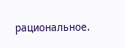рациональное.